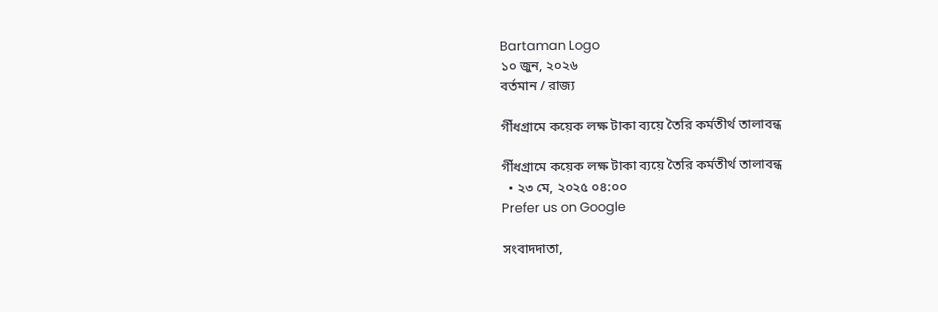Bartaman Logo
১০ জুন, ২০২৬
বর্তমান / রাজ্য

গীঁধগ্রামে কয়েক লক্ষ টাকা ব্যয়ে তৈরি কর্মতীর্থ তালাবন্ধ

গীঁধগ্রামে কয়েক লক্ষ টাকা ব্যয়ে তৈরি কর্মতীর্থ তালাবন্ধ
  • ২৩ মে, ২০২৫ ০৪:০০
Prefer us on Google

সংবাদদাতা,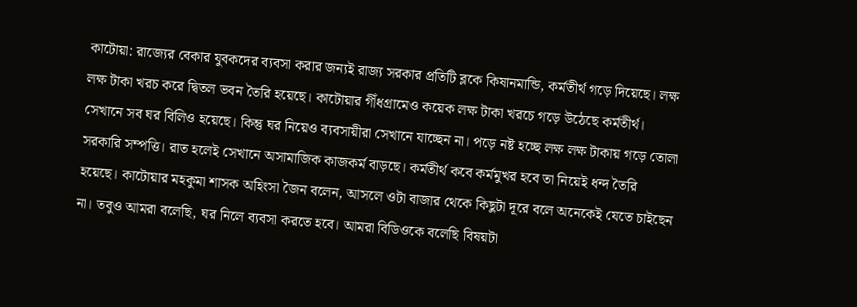কাটোয়া: রাজ্যের বেকার যুবকদের ব্যবসা করার জন্যই রাজ্য সরকার প্রতিটি ব্লকে কিষানমান্ডি, কর্মতীর্থ গড়ে দিয়েছে। লক্ষ লক্ষ টাকা খরচ করে দ্বিতল ভবন তৈরি হয়েছে। কাটোয়ার গীঁধগ্রামেও কয়েক লক্ষ টাকা খরচে গড়ে উঠেছে কর্মতীর্থ। সেখানে সব ঘর বিলিও হয়েছে। কিন্তু ঘর নিয়েও ব্যবসায়ীরা সেখানে যাচ্ছেন না। পড়ে নষ্ট হচ্ছে লক্ষ লক্ষ টাকায় গড়ে তোলা সরকারি সম্পত্তি। রাত হলেই সেখানে অসামাজিক কাজকর্ম বাড়ছে। কর্মতীর্থ কবে কর্মমুখর হবে তা নিয়েই ধন্দ তৈরি হয়েছে। কাটোয়ার মহকুমা শাসক অহিংসা জৈন বলেন, আসলে ওটা বাজার থেকে কিছুটা দূরে বলে অনেকেই যেতে চাইছেন না। তবুও আমরা বলেছি, ঘর নিলে ব্যবসা করতে হবে। আমরা বিডিওকে বলেছি বিষয়টা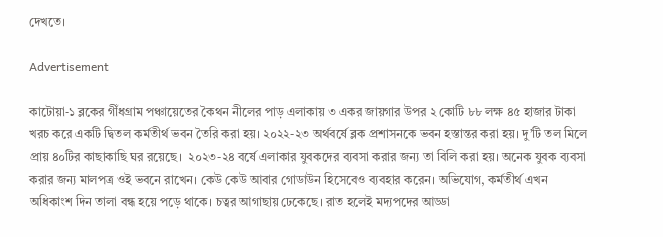দেখতে।

Advertisement

কাটোয়া-১ ব্লকের গীঁধগ্রাম পঞ্চায়েতের কৈথন নীলের পাড় এলাকায় ৩ একর জায়গার উপর ২ কোটি ৮৮ লক্ষ ৪৫ হাজার টাকা খরচ করে একটি দ্বিতল কর্মতীর্থ ভবন তৈরি করা হয়। ২০২২-২৩ অর্থবর্ষে ব্লক প্রশাসনকে ভবন হস্তান্তর করা হয়। দু’টি তল মিলে প্রায় ৪০টির কাছাকাছি ঘর রয়েছে।  ২০২৩-২৪ বর্ষে এলাকার যুবকদের ব্যবসা করার জন্য তা বিলি করা হয়। অনেক যুবক ব্যবসা করার জন্য মালপত্র ওই ভবনে রাখেন। কেউ কেউ আবার গোডাউন হিসেবেও ব্যবহার করেন। অভিযোগ, কর্মতীর্থ এখন অধিকাংশ দিন তালা বন্ধ হয়ে পড়ে থাকে। চত্বর আগাছায় ঢেকেছে। রাত হলেই মদ্যপদের আড্ডা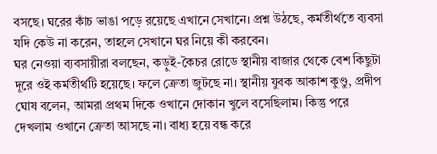বসছে। ঘরের কাঁচ ভাঙা পড়ে রয়েছে এখানে সেখানে। প্রশ্ন উঠছে, কর্মতীর্থতে ব্যবসা যদি কেউ না করেন, তাহলে সেখানে ঘর নিয়ে কী করবেন।
ঘর নেওয়া ব্যবসায়ীরা বলছেন, কড়ুই-কৈচর রোডে স্থানীয় বাজার থেকে বেশ কিছুটা দূরে ওই কর্মতীর্থটি হয়েছে। ফলে ক্রেতা জুটছে না। স্থানীয় যুবক আকাশ কুণ্ডু, প্রদীপ ঘোষ বলেন, আমরা প্রথম দিকে ওখানে দোকান খুলে বসেছিলাম। কিন্তু পরে দেখলাম ওখানে ক্রেতা আসছে না। বাধ্য হয়ে বন্ধ করে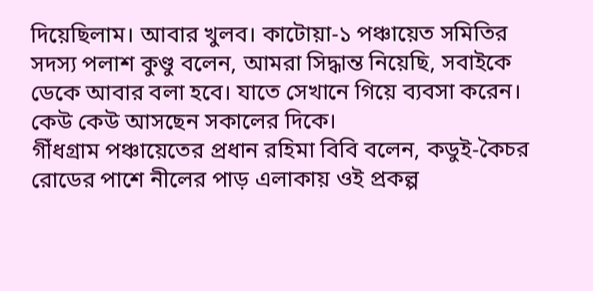দিয়েছিলাম। আবার খুলব। কাটোয়া-১ পঞ্চায়েত সমিতির সদস্য পলাশ কুণ্ডু বলেন, আমরা সিদ্ধান্ত নিয়েছি, সবাইকে ডেকে আবার বলা হবে। যাতে সেখানে গিয়ে ব্যবসা করেন। কেউ কেউ আসছেন সকালের দিকে।
গীঁধগ্রাম পঞ্চায়েতের প্রধান রহিমা বিবি বলেন, কডুই-কৈচর রোডের পাশে নীলের পাড় এলাকায় ওই প্রকল্প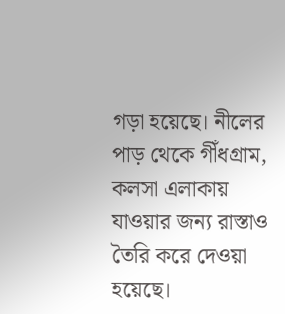গড়া হয়েছে। নীলের পাড় থেকে গীঁধগ্রাম, কলসা এলাকায় যাওয়ার জন্য রাস্তাও তৈরি করে দেওয়া হয়েছে।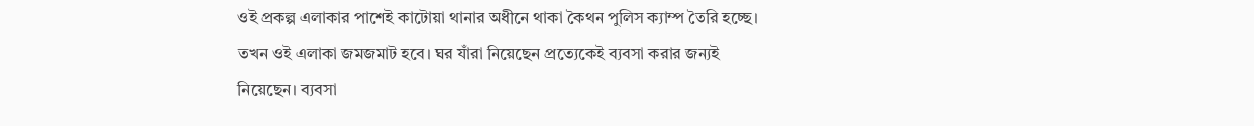ওই প্রকল্প এলাকার পাশেই কাটোয়া থানার অধীনে থাকা কৈথন পুলিস ক্যাম্প তৈরি হচ্ছে। তখন ওই এলাকা জমজমাট হবে। ঘর যাঁরা নিয়েছেন প্রত্যেকেই ব্যবসা করার জন্যই নিয়েছেন। ব্যবসা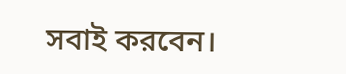সবাই করবেন।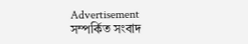Advertisement
সম্পর্কিত সংবাদ